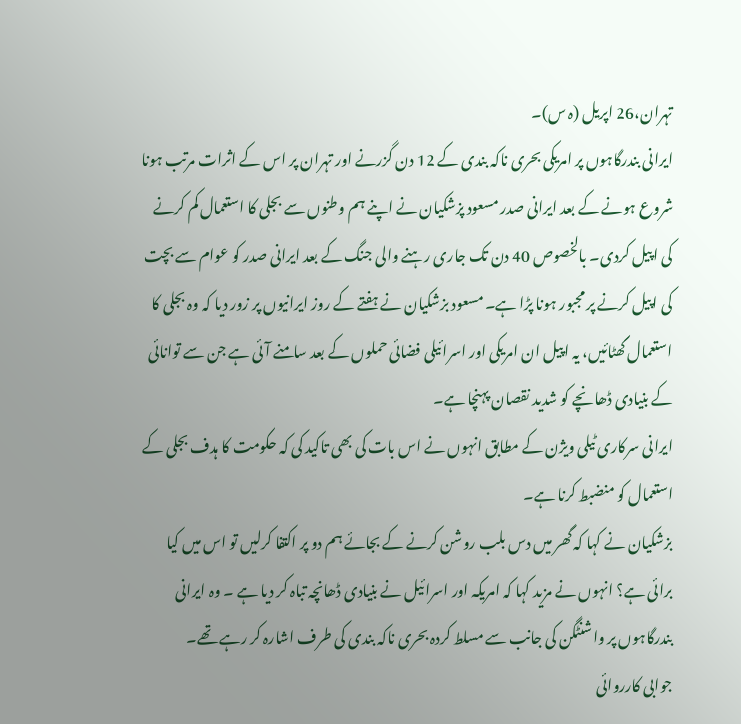تہران،26 اپریل (ہ س)۔
ایرانی بندرگاہوں پر امریکی بحری ناکہ بندی کے 12 دن گزرنے اور تہران پر اس کے اثرات مرتب ہونا شروع ہونے کے بعد ایرانی صدر مسعود پزشکیان نے اپنے ہم وطنوں سے بجلی کا استعمال کم کرنے کی اپیل کردی۔ بالخصوص 40 دن تک جاری رہنے والی جنگ کے بعد ایرانی صدر کو عوام سے بچت کی اپیل کرنے پر مجبور ہونا پڑا ہے۔ مسعود بزشکیان نے ہفتے کے روز ایرانیوں پر زور دیا کہ وہ بجلی کا استعمال گھٹائیں، یہ اپیل ان امریکی اور اسرائیلی فضائی حملوں کے بعد سامنے آئی ہے جن سے توانائی کے بنیادی ڈھانچے کو شدید نقصان پہنچا ہے۔
ایرانی سرکاری ٹیلی ویژن کے مطابق انہوں نے اس بات کی بھی تاکید کی کہ حکومت کا ہدف بجلی کے استعمال کو منضبط کرنا ہے۔
بزشکیان نے کہا کہ گھر میں دس بلب روشن کرنے کے بجائے ہم دو پر اکتفا کرلیں تو اس میں کیا برائی ہے؟ انہوں نے مزید کہا کہ امریکہ اور اسرائیل نے بنیادی ڈھانچہ تباہ کر دیا ہے ۔ وہ ایرانی بندرگاہوں پر واشنٹگن کی جانب سے مسلط کردہ بحری ناکہ بندی کی طرف اشارہ کر رہے تھے۔
جوابی کارروائی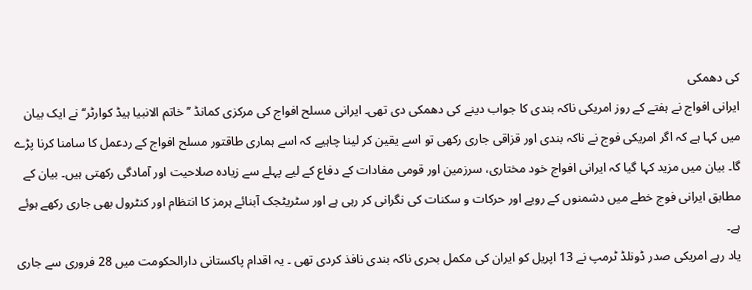کی دھمکی
ایرانی افواج نے ہفتے کے روز امریکی ناکہ بندی کا جواب دینے کی دھمکی دی تھی۔ ایرانی مسلح افواج کی مرکزی کمانڈ ’’ خاتم الانبیا ہیڈ کوارٹر‘‘ نے ایک بیان میں کہا ہے کہ اگر امریکی فوج نے ناکہ بندی اور قزاقی جاری رکھی تو اسے یقین کر لینا چاہیے کہ اسے ہماری طاقتور مسلح افواج کے ردعمل کا سامنا کرنا پڑے گا۔ بیان میں مزید کہا گیا کہ ایرانی افواج خود مختاری، سرزمین اور قومی مفادات کے دفاع کے لیے پہلے سے زیادہ صلاحیت اور آمادگی رکھتی ہیں۔ بیان کے مطابق ایرانی فوج خطے میں دشمنوں کے رویے اور حرکات و سکنات کی نگرانی کر رہی ہے اور سٹریٹجک آبنائے ہرمز کا انتظام اور کنٹرول بھی جاری رکھے ہوئے ہے۔
یاد رہے امریکی صدر ڈونلڈ ٹرمپ نے 13 اپریل کو ایران کی مکمل بحری ناکہ بندی نافذ کردی تھی ۔ یہ اقدام پاکستانی دارالحکومت میں 28 فروری سے جاری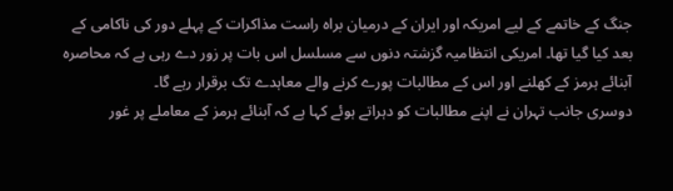جنگ کے خاتمے کے لیے امریکہ اور ایران کے درمیان براہ راست مذاکرات کے پہلے دور کی ناکامی کے بعد کیا گیا تھا۔ امریکی انتظامیہ گزشتہ دنوں سے مسلسل اس بات پر زور دے رہی ہے کہ محاصرہ آبنائے ہرمز کے کھلنے اور اس کے مطالبات پورے کرنے والے معاہدے تک برقرار رہے گا۔
دوسری جانب تہران نے اپنے مطالبات کو دہراتے ہوئے کہا ہے کہ آبنائے ہرمز کے معاملے پر غور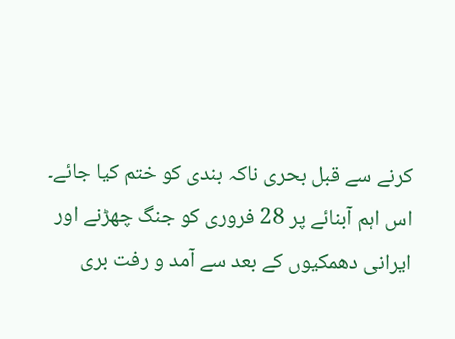کرنے سے قبل بحری ناکہ بندی کو ختم کیا جائے۔ اس اہم آبنائے پر 28 فروری کو جنگ چھڑنے اور ایرانی دھمکیوں کے بعد سے آمد و رفت بری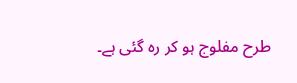طرح مفلوج ہو کر رہ گئی ہے۔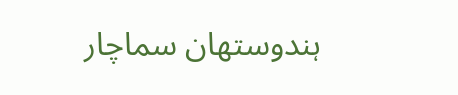ہندوستھان سماچار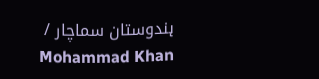ہندوستان سماچار / Mohammad Khan